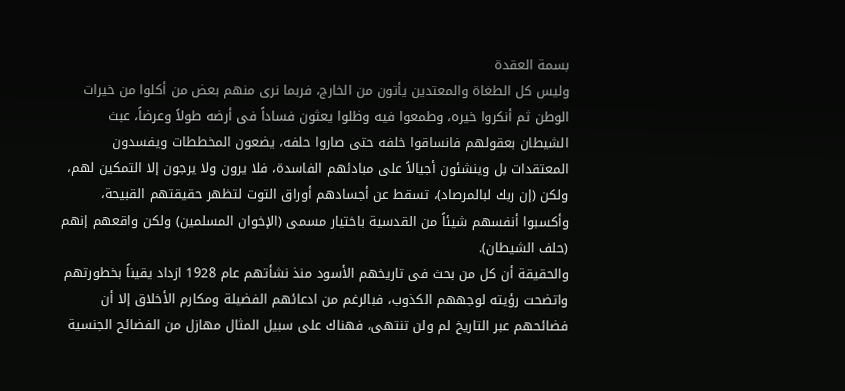بسمة العقدة
وليس كل الطغاة والمعتدين يأتون من الخارج، فربما نرى منهم بعض من أكلوا من خيرات الوطن ثم أنكروا خيره، وطمعوا فيه وظلوا يعثون فساداً فى أرضه طولاً وعرضاً، عبث الشيطان بعقولهم فانساقوا خلفه حتى صاروا حلفه، يضعون المخططات ويفسدون المعتقدات بل وينشئون أجيالاً على مبادئهم الفاسدة، فلا يرون ولا يرجون إلا التمكين لهم، ولكن (إن ربك لبالمرصاد)، تسقط عن أجسادهم أوراق التوت لتظهر حقيقتهم القبيحة، وأكسبوا أنفسهم شيئاً من القدسية باختيار مسمى (الإخوان المسلمين) ولكن واقعهم إنهم (حلف الشيطان).
والحقيقة أن كل من بحث فى تاريخهم الأسود منذ نشأتهم عام 1928 ازداد يقيناً بخطورتهم واتضحت رؤيته لوجههم الكذوب، فبالرغم من ادعائهم الفضيلة ومكارم الأخلاق إلا أن فضائحهم عبر التاريخ لم ولن تنتهى، فهناك على سبيل المثال مهازل من الفضائح الجنسية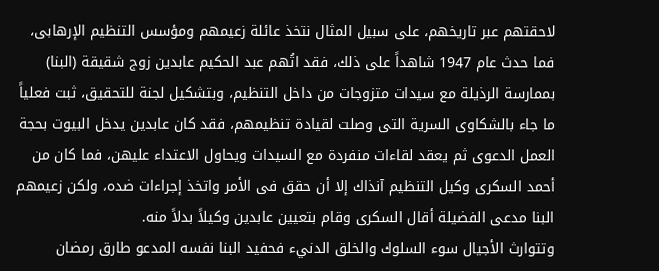لاحقتهم عبر تاريخهم، على سبيل المثال نتخذ عائلة زعيمهم ومؤسس التنظيم الإرهابى، فما حدث عام 1947 شاهداً على ذلك، فقد اتُهم عبد الحكيم عابدين زوج شقيقة (البنا) بممارسة الرذيلة مع سيدات متزوجات من داخل التنظيم، وبتشكيل لجنة للتحقيق، ثبت فعلياً ما جاء بالشكاوى السرية التى وصلت لقيادة تنظيمهم، فقد كان عابدين يدخل البيوت بحجة العمل الدعوى ثم يعقد لقاءات منفردة مع السيدات ويحاول الاعتداء عليهن، فما كان من أحمد السكرى وكيل التنظيم آنذاك إلا أن حقق فى الأمر واتخذ إجراءات ضده، ولكن زعيمهم البنا مدعى الفضيلة أقال السكرى وقام بتعيين عابدين وكيلاً بدلاً منه.
وتتوارث الأجيال سوء السلوك والخلق الدنيء فحفيد البنا نفسه المدعو طارق رمضان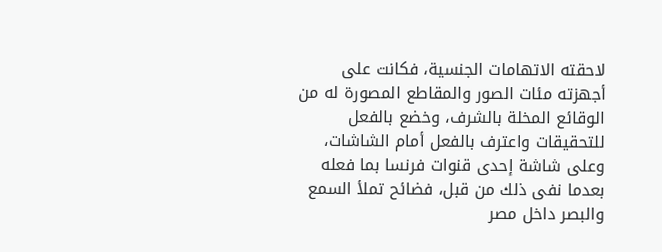لاحقته الاتهامات الجنسية، فكانت على أجهزته مئات الصور والمقاطع المصورة له من الوقائع المخلة بالشرف، وخضع بالفعل للتحقيقات واعترف بالفعل أمام الشاشات، وعلى شاشة إحدى قنوات فرنسا بما فعله بعدما نفى ذلك من قبل، فضائح تملأ السمع والبصر داخل مصر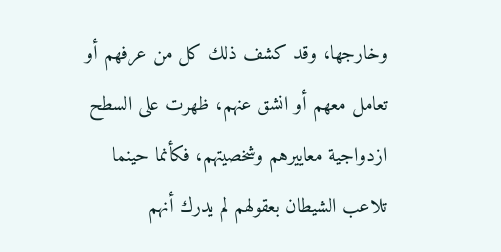وخارجها، وقد كشف ذلك كل من عرفهم أو تعامل معهم أو انشق عنهم، ظهرت على السطح ازدواجية معاييرهم وشخصيتهم، فكأنما حينما تلاعب الشيطان بعقولهم لم يدرك أنهم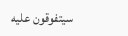سيتفوقون عليه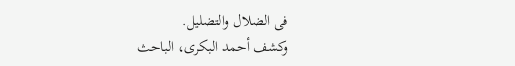فى الضلال والتضليل.
وكشف أحمد البكرى، الباحث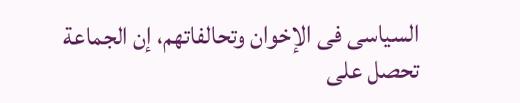السياسى فى الإخوان وتحالفاتهم، إن الجماعة تحصل على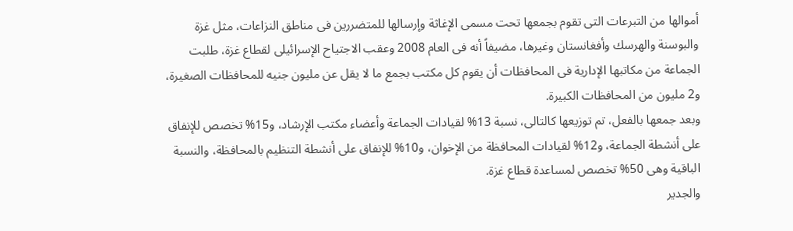أموالها من التبرعات التى تقوم بجمعها تحت مسمى الإغاثة وإرسالها للمتضررين فى مناطق النزاعات، مثل غزة والبوسنة والهرسك وأفغانستان وغيرها، مضيفاً أنه فى العام 2008 وعقب الاجتياح الإسرائيلى لقطاع غزة، طلبت الجماعة من مكاتبها الإدارية فى المحافظات أن يقوم كل مكتب بجمع ما لا يقل عن مليون جنيه للمحافظات الصغيرة، و2 مليون من المحافظات الكبيرة.
وبعد جمعها بالفعل، تم توزيعها كالتالى، نسبة 13% لقيادات الجماعة وأعضاء مكتب الإرشاد، و15% تخصص للإنفاق على أنشطة الجماعة، و12% لقيادات المحافظة من الإخوان، و10% للإنفاق على أنشطة التنظيم بالمحافظة، والنسبة الباقية وهى 50% تخصص لمساعدة قطاع غزة.
والجدير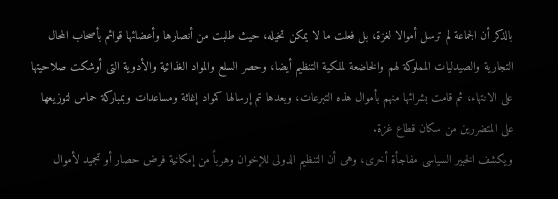بالذكر أن الجماعة لم ترسل أموالا لغزة، بل فعلت ما لا يمكن تخيله، حيث طلبت من أنصارها وأعضائها قوائم بأصحاب المحال التجارية والصيدليات المملوكة لهم والخاضعة لملكية التنظيم أيضا، وحصر السلع والمواد الغذائية والأدوية التى أوشكت صلاحيتها على الانتهاء، ثم قامت بشرائها منهم بأموال هذه التبرعات، وبعدها تم إرسالها كمواد إغاثة ومساعدات وبمباركة حماس لتوزيعها على المتضررين من سكان قطاع غزة.
ويكشف الخبير السياسى مفاجأة أخرى، وهى أن التنظيم الدولى للإخوان وهرباً من إمكانية فرض حصار أو تجميد لأموال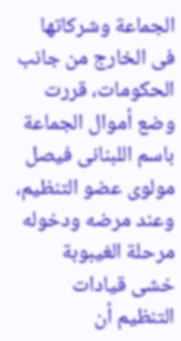الجماعة وشركاتها فى الخارج من جانب الحكومات، قررت وضع أموال الجماعة باسم اللبنانى فيصل مولوى عضو التنظيم، وعند مرضه ودخوله مرحلة الغيبوبة خشى قيادات التنظيم أن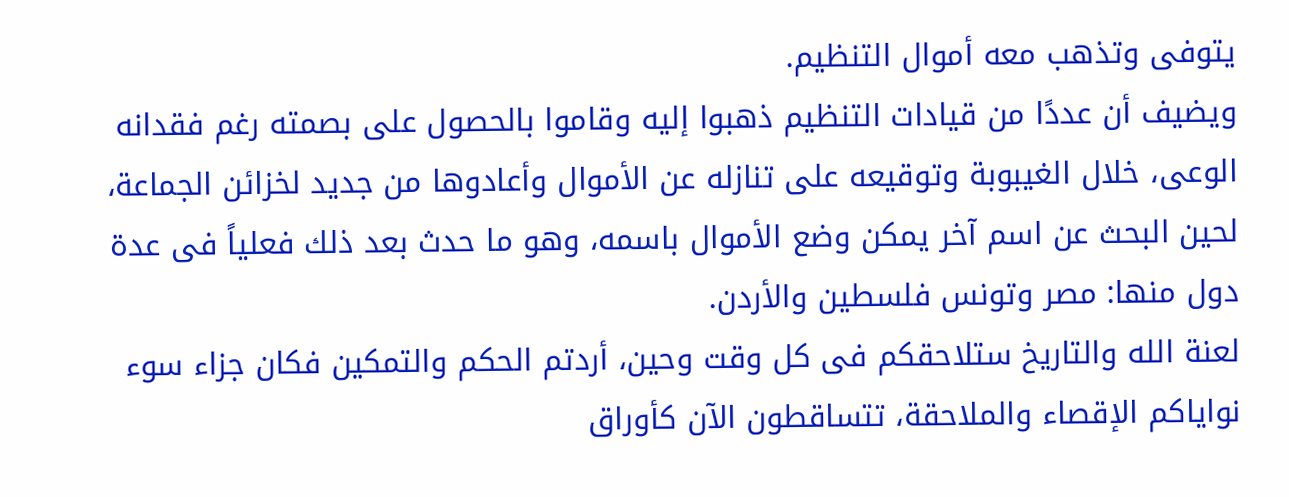يتوفى وتذهب معه أموال التنظيم.
ويضيف أن عددًا من قيادات التنظيم ذهبوا إليه وقاموا بالحصول على بصمته رغم فقدانه الوعى، خلال الغيبوبة وتوقيعه على تنازله عن الأموال وأعادوها من جديد لخزائن الجماعة، لحين البحث عن اسم آخر يمكن وضع الأموال باسمه، وهو ما حدث بعد ذلك فعلياً فى عدة دول منها: مصر وتونس فلسطين والأردن.
لعنة الله والتاريخ ستلاحقكم فى كل وقت وحين، أردتم الحكم والتمكين فكان جزاء سوء نواياكم الإقصاء والملاحقة، تتساقطون الآن كأوراق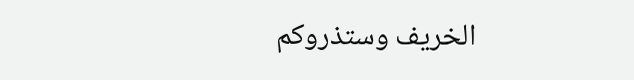الخريف وستذروكم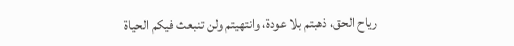رياح الحق، ذهبتم بلا عودة، وانتهيتم ولن تنبعث فيكم الحياة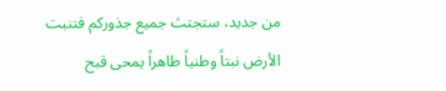من جديد، ستجتث جميع جذوركم فتنبت الأرض نبتاً وطنياً طاهراً يمحى قبح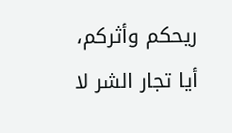ريحكم وأثركم، أيا تجار الشر لا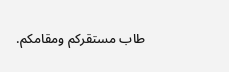طاب مستقركم ومقامكم.